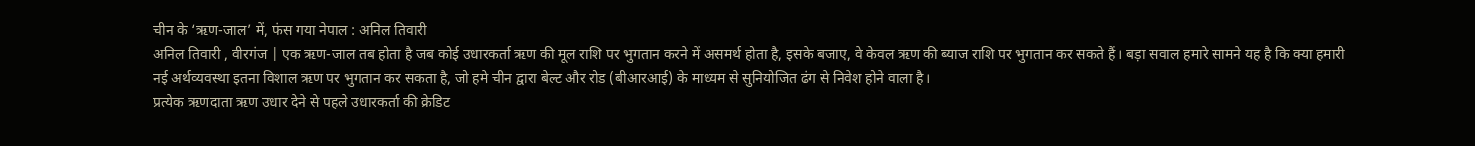चीन के ‘ऋण-जाल’ में, फंस गया नेपाल : अनिल तिवारी
अनिल तिवारी , वीरगंज | एक ऋण-जाल तब होता है जब कोई उधारकर्ता ऋण की मूल राशि पर भुगतान करने में असमर्थ होता है, इसके बजाए, वे केवल ऋण की ब्याज राशि पर भुगतान कर सकते हैं। बड़ा सवाल हमारे सामने यह है कि क्या हमारी नई अर्थव्यवस्था इतना विशाल ऋण पर भुगतान कर सकता है, जो हमे चीन द्वारा बेल्ट और रोड (बीआरआई) के माध्यम से सुनियोजित ढंग से निवेश होने वाला है।
प्रत्येक ऋणदाता ऋण उधार देने से पहले उधारकर्ता की क्रेडिट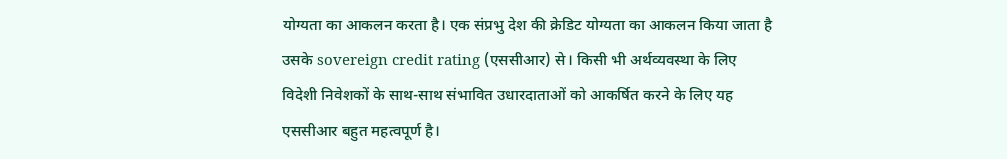योग्यता का आकलन करता है। एक संप्रभु देश की क्रेडिट योग्यता का आकलन किया जाता है उसके sovereign credit rating (एससीआर) से। किसी भी अर्थव्यवस्था के लिए विदेशी निवेशकों के साथ-साथ संभावित उधारदाताओं को आकर्षित करने के लिए यह एससीआर बहुत महत्वपूर्ण है।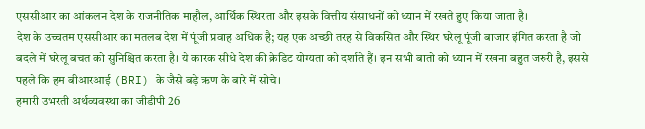एससीआर का आंकलन देश के राजनीतिक माहौल, आर्थिक स्थिरता और इसके वित्तीय संसाधनों को ध्यान में रखते हुए किया जाता है।
देश के उच्चतम एससीआर का मतलब देश में पूंजी प्रवाह अधिक है; यह एक अच्छी तरह से विकसित और स्थिर घरेलू पूंजी बाजार इंगित करता है जो बदले में घरेलू बचत को सुनिश्चित करता है। ये कारक सीधे देश की क्रेडिट योग्यता को दर्शाते हैं। इन सभी बातो को ध्यान में रखना बहुत जरुरी है, इससे पहले कि हम बीआरआई (BRI) के जैसे बड़े ऋण के बारे में सोचे।
हमारी उभरती अर्थव्यवस्था का जीडीपी 26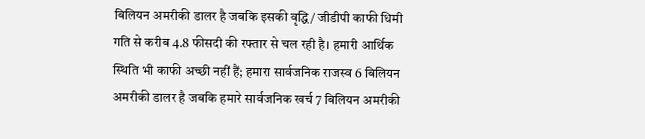बिलियन अमरीकी डालर है जबकि इसकी वृद्धि/ जीडीपी काफी धिमी गति से करीब 4.8 फीसदी की रफ्तार से चल रही है। हमारी आर्थिक स्थिति भी काफी अच्छी नहीं हैं; हमारा सार्वजनिक राजस्व 6 बिलियन अमरीकी डालर है जबकि हमारे सार्वजनिक खर्च 7 बिलियन अमरीकी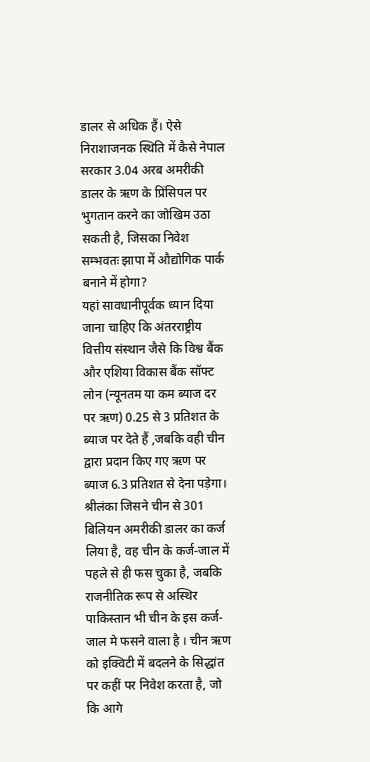डालर से अधिक हैं। ऐसे निराशाजनक स्थिति में कैसे नेपाल सरकार 3.04 अरब अमरीकी डालर के ऋण के प्रिंसिपल पर भुगतान करने का जोखिम उठा सकती है, जिसका निवेश सम्भवतः झापा में औद्योगिक पार्क बनाने में होगा?
यहां सावधानीपूर्वक ध्यान दिया जाना चाहिए कि अंतरराष्ट्रीय वित्तीय संस्थान जैसे कि विश्व बैंक और एशिया विकास बैंक सॉफ्ट लोन (न्यूनतम या कम ब्याज दर पर ऋण) 0.25 से 3 प्रतिशत के ब्याज पर देते हैं ,जबकि वही चीन द्वारा प्रदान किए गए ऋण पर ब्याज 6.3 प्रतिशत से देना पड़ेगा। श्रीलंका जिसने चीन से 301 बिलियन अमरीकी डालर का कर्ज लिया है, वह चीन के कर्ज-जाल में पहले से ही फस चुका है, जबकि राजनीतिक रूप से अस्थिर पाकिस्तान भी चीन के इस कर्ज-जाल मे फसने वाला है । चीन ऋण को इक्विटी में बदलने के सिद्धांत पर कहीं पर निवेश करता है, जो कि आगे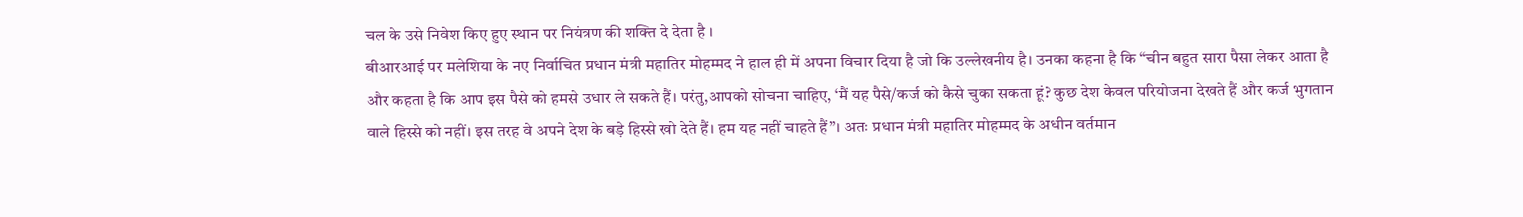चल के उसे निवेश किए हुए स्थान पर नियंत्रण की शक्ति दे देता है ।
बीआरआई पर मलेशिया के नए निर्वाचित प्रधान मंत्री महातिर मोहम्मद ने हाल ही में अपना विचार दिया है जो कि उल्लेखनीय है। उनका कहना है कि “चीन बहुत सारा पैसा लेकर आता है और कहता है कि आप इस पैसे को हमसे उधार ले सकते हैं। परंतु,आपको सोचना चाहिए, ‘मैं यह पैसे/कर्ज को कैसे चुका सकता हूं? कुछ देश केवल परियोजना देखते हैं और कर्ज भुगतान वाले हिस्से को नहीं। इस तरह वे अपने देश के बड़े हिस्से खो देते हैं। हम यह नहीं चाहते हैं”। अतः प्रधान मंत्री महातिर मोहम्मद के अधीन वर्तमान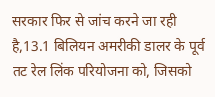सरकार फिर से जांच करने जा रही है,13.1 बिलियन अमरीकी डालर के पूर्व तट रेल लिंक परियोजना को, जिसको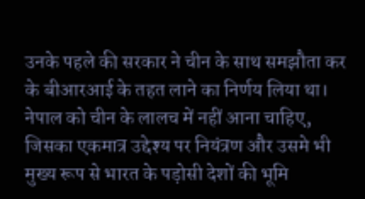उनके पहले की सरकार ने चीन के साथ समझौता कर के बीआरआई के तहत लाने का निर्णय लिया था।
नेपाल को चीन के लालच में नहीं आना चाहिए, जिसका एकमात्र उद्देश्य पर नियंत्रण और उसमे भी मुख्य रूप से भारत के पड़ोसी देशों की भूमि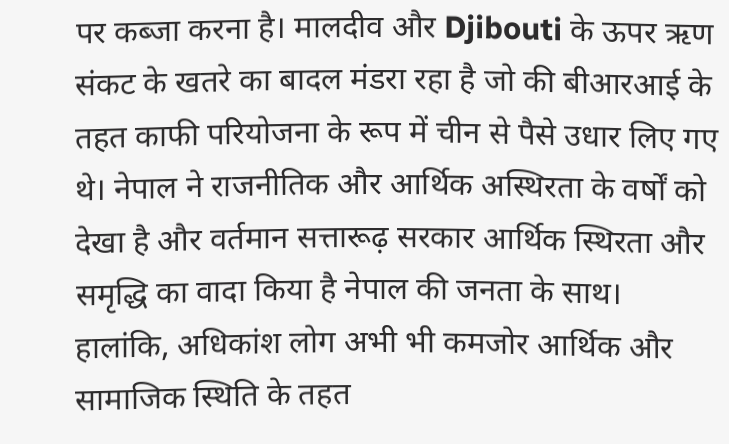पर कब्जा करना है। मालदीव और Djibouti के ऊपर ऋण संकट के खतरे का बादल मंडरा रहा है जो की बीआरआई के तहत काफी परियोजना के रूप में चीन से पैसे उधार लिए गए थे। नेपाल ने राजनीतिक और आर्थिक अस्थिरता के वर्षों को देखा है और वर्तमान सत्तारूढ़ सरकार आर्थिक स्थिरता और समृद्धि का वादा किया है नेपाल की जनता के साथ। हालांकि, अधिकांश लोग अभी भी कमजोर आर्थिक और सामाजिक स्थिति के तहत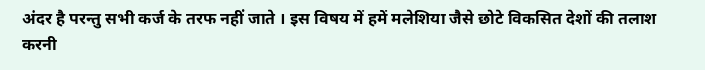अंदर है परन्तु सभी कर्ज के तरफ नहीं जाते । इस विषय में हमें मलेशिया जैसे छोटे विकसित देशों की तलाश करनी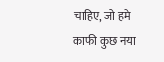चाहिए, जो हमे काफी कुछ नया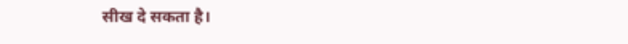सीख दे सकता है।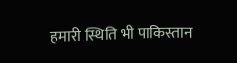हमारी स्थिति भी पाकिस्तान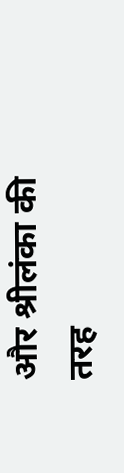और श्रीलंका की तरह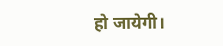हो जायेगी।